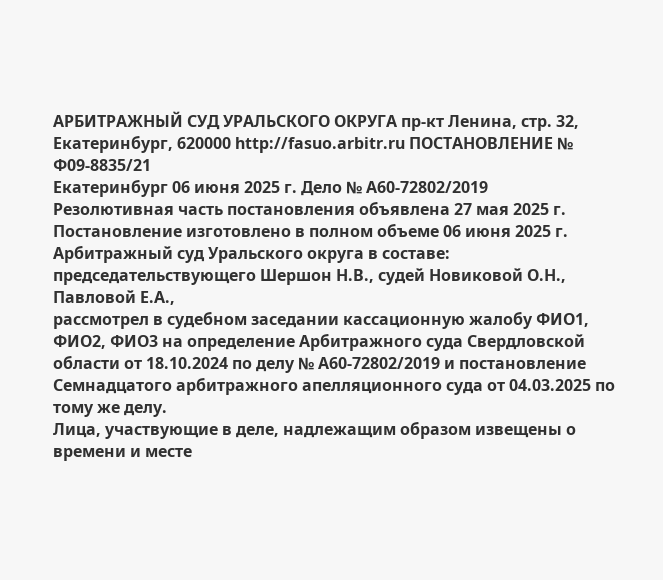АРБИТРАЖНЫЙ СУД УРАЛЬСКОГО ОКРУГА пр-кт Ленина, стр. 32, Екатеринбург, 620000 http://fasuo.arbitr.ru ПОСТАНОВЛЕНИЕ № Ф09-8835/21
Екатеринбург 06 июня 2025 г. Дело № А60-72802/2019
Резолютивная часть постановления объявлена 27 мая 2025 г. Постановление изготовлено в полном объеме 06 июня 2025 г.
Арбитражный суд Уральского округа в составе: председательствующего Шершон Н.В., судей Новиковой О.Н., Павловой Е.А.,
рассмотрел в судебном заседании кассационную жалобу ФИО1, ФИО2, ФИО3 на определение Арбитражного суда Свердловской области от 18.10.2024 по делу № А60-72802/2019 и постановление Семнадцатого арбитражного апелляционного суда от 04.03.2025 по тому же делу.
Лица, участвующие в деле, надлежащим образом извещены о времени и месте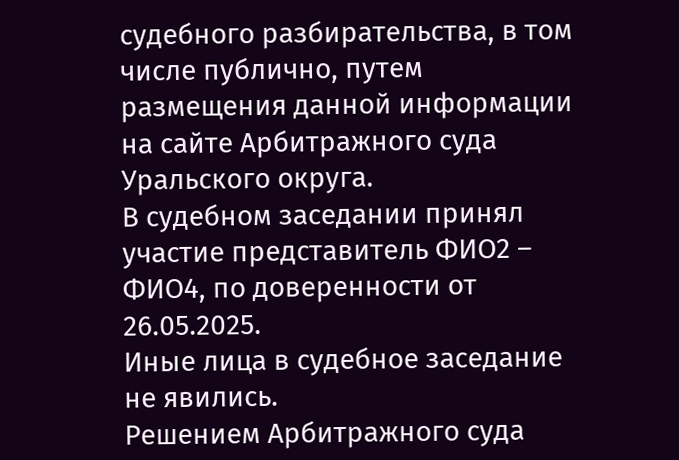судебного разбирательства, в том числе публично, путем размещения данной информации на сайте Арбитражного суда Уральского округа.
В судебном заседании принял участие представитель ФИО2 – ФИО4, по доверенности от 26.05.2025.
Иные лица в судебное заседание не явились.
Решением Арбитражного суда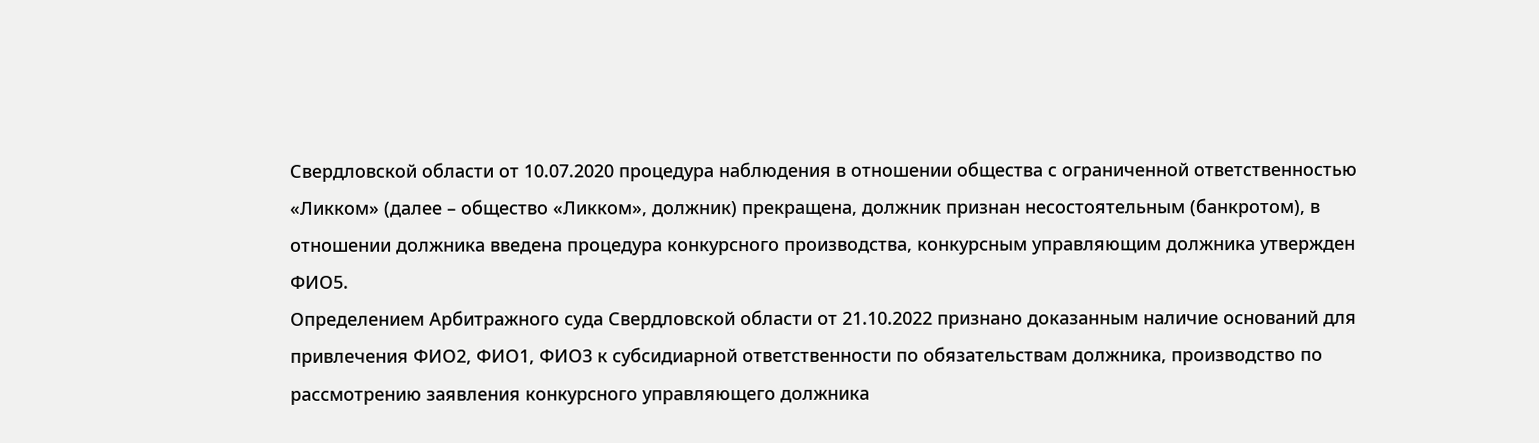Свердловской области от 10.07.2020 процедура наблюдения в отношении общества с ограниченной ответственностью «Ликком» (далее – общество «Ликком», должник) прекращена, должник признан несостоятельным (банкротом), в отношении должника введена процедура конкурсного производства, конкурсным управляющим должника утвержден ФИО5.
Определением Арбитражного суда Свердловской области от 21.10.2022 признано доказанным наличие оснований для привлечения ФИО2, ФИО1, ФИО3 к субсидиарной ответственности по обязательствам должника, производство по рассмотрению заявления конкурсного управляющего должника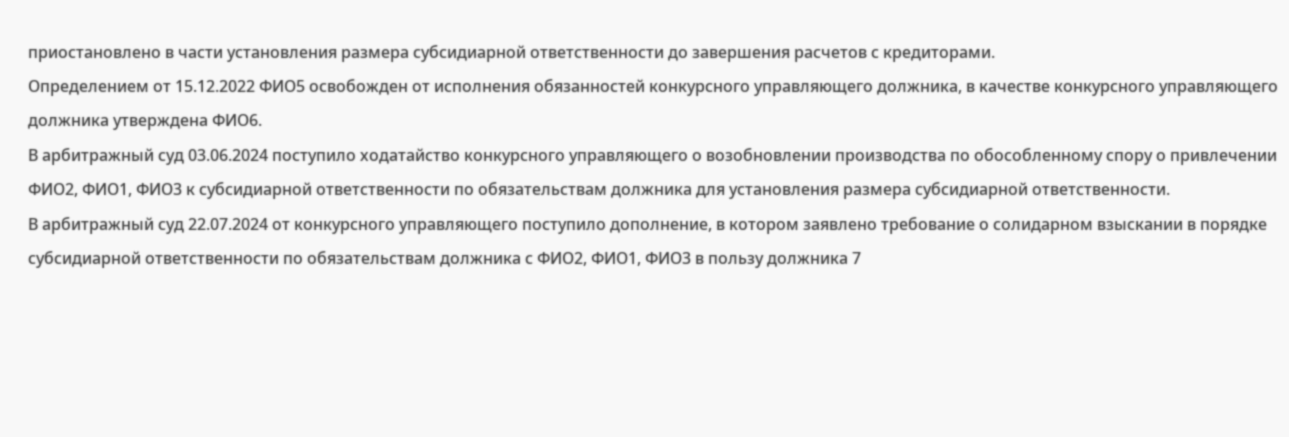приостановлено в части установления размера субсидиарной ответственности до завершения расчетов с кредиторами.
Определением от 15.12.2022 ФИО5 освобожден от исполнения обязанностей конкурсного управляющего должника, в качестве конкурсного управляющего должника утверждена ФИО6.
В арбитражный суд 03.06.2024 поступило ходатайство конкурсного управляющего о возобновлении производства по обособленному спору о привлечении ФИО2, ФИО1, ФИО3 к субсидиарной ответственности по обязательствам должника для установления размера субсидиарной ответственности.
В арбитражный суд 22.07.2024 от конкурсного управляющего поступило дополнение, в котором заявлено требование о солидарном взыскании в порядке субсидиарной ответственности по обязательствам должника с ФИО2, ФИО1, ФИО3 в пользу должника 7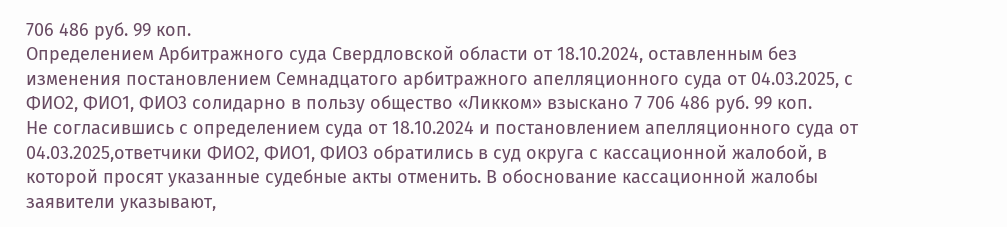706 486 руб. 99 коп.
Определением Арбитражного суда Свердловской области от 18.10.2024, оставленным без изменения постановлением Семнадцатого арбитражного апелляционного суда от 04.03.2025, с ФИО2, ФИО1, ФИО3 солидарно в пользу общество «Ликком» взыскано 7 706 486 руб. 99 коп.
Не согласившись с определением суда от 18.10.2024 и постановлением апелляционного суда от 04.03.2025,ответчики ФИО2, ФИО1, ФИО3 обратились в суд округа с кассационной жалобой, в которой просят указанные судебные акты отменить. В обоснование кассационной жалобы заявители указывают,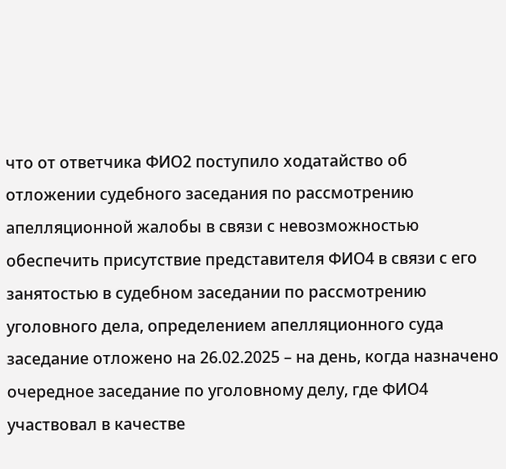что от ответчика ФИО2 поступило ходатайство об отложении судебного заседания по рассмотрению апелляционной жалобы в связи с невозможностью обеспечить присутствие представителя ФИО4 в связи с его занятостью в судебном заседании по рассмотрению уголовного дела, определением апелляционного суда заседание отложено на 26.02.2025 – на день, когда назначено очередное заседание по уголовному делу, где ФИО4 участвовал в качестве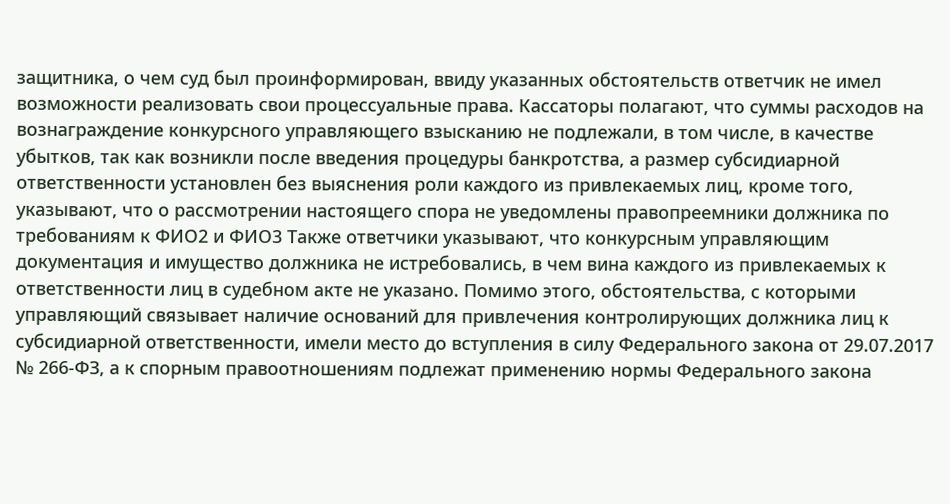защитника, о чем суд был проинформирован, ввиду указанных обстоятельств ответчик не имел возможности реализовать свои процессуальные права. Кассаторы полагают, что суммы расходов на вознаграждение конкурсного управляющего взысканию не подлежали, в том числе, в качестве убытков, так как возникли после введения процедуры банкротства, а размер субсидиарной ответственности установлен без выяснения роли каждого из привлекаемых лиц, кроме того, указывают, что о рассмотрении настоящего спора не уведомлены правопреемники должника по требованиям к ФИО2 и ФИО3 Также ответчики указывают, что конкурсным управляющим документация и имущество должника не истребовались, в чем вина каждого из привлекаемых к ответственности лиц в судебном акте не указано. Помимо этого, обстоятельства, с которыми управляющий связывает наличие оснований для привлечения контролирующих должника лиц к субсидиарной ответственности, имели место до вступления в силу Федерального закона от 29.07.2017 № 266-ФЗ, а к спорным правоотношениям подлежат применению нормы Федерального закона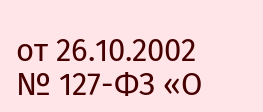от 26.10.2002 № 127-ФЗ «О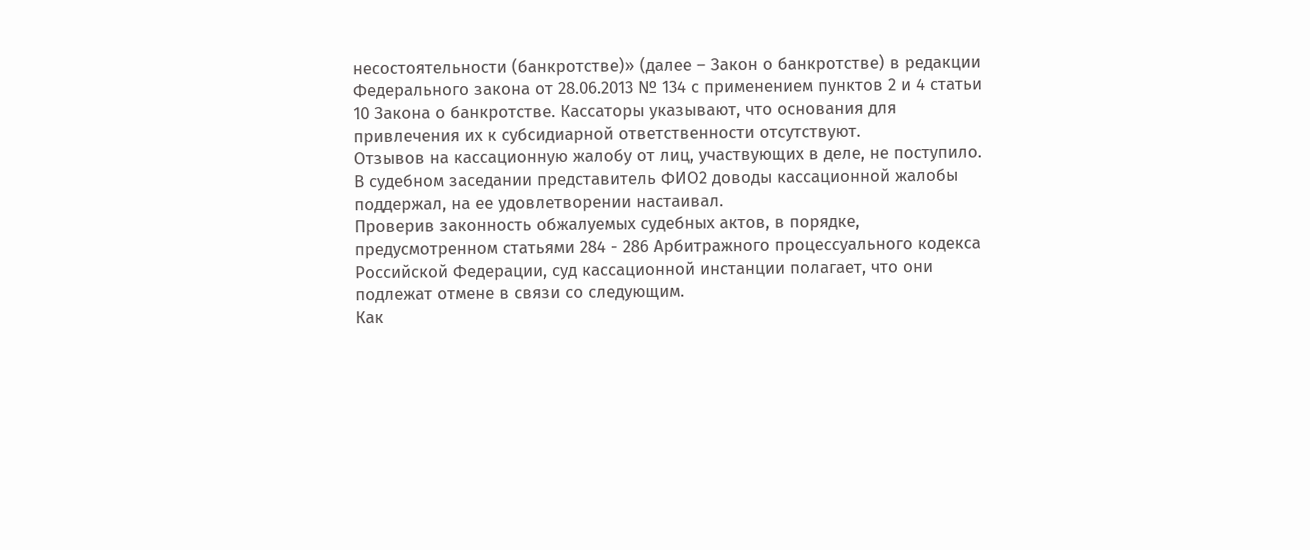несостоятельности (банкротстве)» (далее – Закон о банкротстве) в редакции Федерального закона от 28.06.2013 № 134 с применением пунктов 2 и 4 статьи 10 Закона о банкротстве. Кассаторы указывают, что основания для привлечения их к субсидиарной ответственности отсутствуют.
Отзывов на кассационную жалобу от лиц, участвующих в деле, не поступило.
В судебном заседании представитель ФИО2 доводы кассационной жалобы поддержал, на ее удовлетворении настаивал.
Проверив законность обжалуемых судебных актов, в порядке, предусмотренном статьями 284 - 286 Арбитражного процессуального кодекса Российской Федерации, суд кассационной инстанции полагает, что они подлежат отмене в связи со следующим.
Как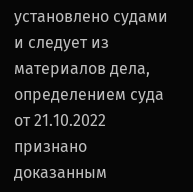установлено судами и следует из материалов дела, определением суда от 21.10.2022 признано доказанным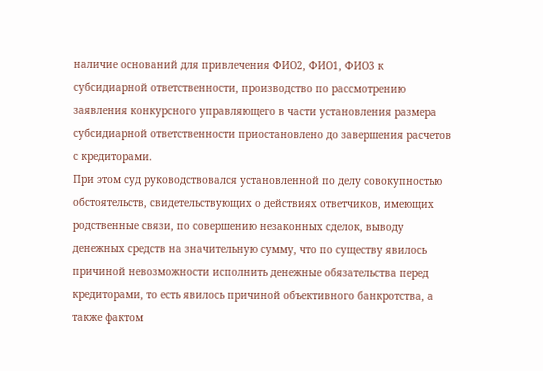наличие оснований для привлечения ФИО2, ФИО1, ФИО3 к субсидиарной ответственности, производство по рассмотрению заявления конкурсного управляющего в части установления размера субсидиарной ответственности приостановлено до завершения расчетов с кредиторами.
При этом суд руководствовался установленной по делу совокупностью обстоятельств, свидетельствующих о действиях ответчиков, имеющих родственные связи, по совершению незаконных сделок, выводу денежных средств на значительную сумму, что по существу явилось причиной невозможности исполнить денежные обязательства перед кредиторами, то есть явилось причиной объективного банкротства, а также фактом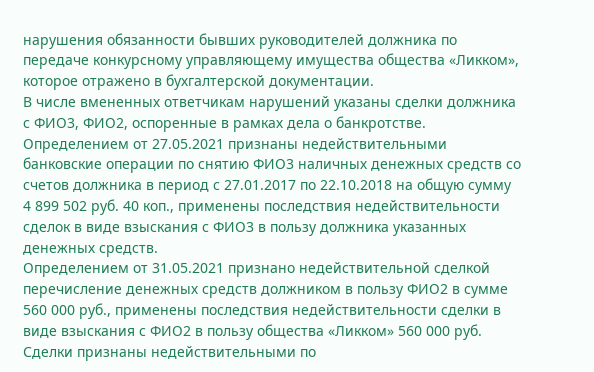нарушения обязанности бывших руководителей должника по передаче конкурсному управляющему имущества общества «Ликком», которое отражено в бухгалтерской документации.
В числе вмененных ответчикам нарушений указаны сделки должника с ФИО3, ФИО2, оспоренные в рамках дела о банкротстве.
Определением от 27.05.2021 признаны недействительными банковские операции по снятию ФИО3 наличных денежных средств со счетов должника в период с 27.01.2017 по 22.10.2018 на общую сумму 4 899 502 руб. 40 коп., применены последствия недействительности сделок в виде взыскания с ФИО3 в пользу должника указанных денежных средств.
Определением от 31.05.2021 признано недействительной сделкой перечисление денежных средств должником в пользу ФИО2 в сумме 560 000 руб., применены последствия недействительности сделки в виде взыскания с ФИО2 в пользу общества «Ликком» 560 000 руб.
Сделки признаны недействительными по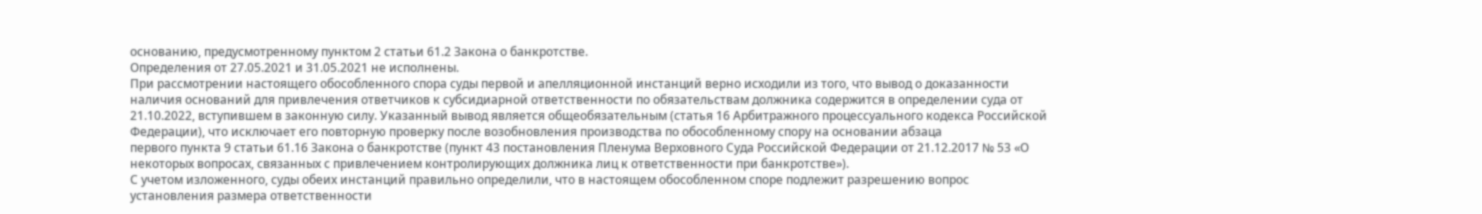основанию, предусмотренному пунктом 2 статьи 61.2 Закона о банкротстве.
Определения от 27.05.2021 и 31.05.2021 не исполнены.
При рассмотрении настоящего обособленного спора суды первой и апелляционной инстанций верно исходили из того, что вывод о доказанности наличия оснований для привлечения ответчиков к субсидиарной ответственности по обязательствам должника содержится в определении суда от 21.10.2022, вступившем в законную силу. Указанный вывод является общеобязательным (статья 16 Арбитражного процессуального кодекса Российской Федерации), что исключает его повторную проверку после возобновления производства по обособленному спору на основании абзаца
первого пункта 9 статьи 61.16 Закона о банкротстве (пункт 43 постановления Пленума Верховного Суда Российской Федерации от 21.12.2017 № 53 «О некоторых вопросах, связанных с привлечением контролирующих должника лиц к ответственности при банкротстве»).
С учетом изложенного, суды обеих инстанций правильно определили, что в настоящем обособленном споре подлежит разрешению вопрос установления размера ответственности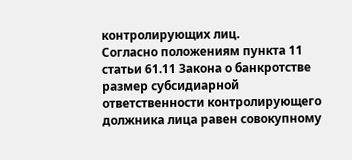контролирующих лиц.
Согласно положениям пункта 11 статьи 61.11 Закона о банкротстве размер субсидиарной ответственности контролирующего должника лица равен совокупному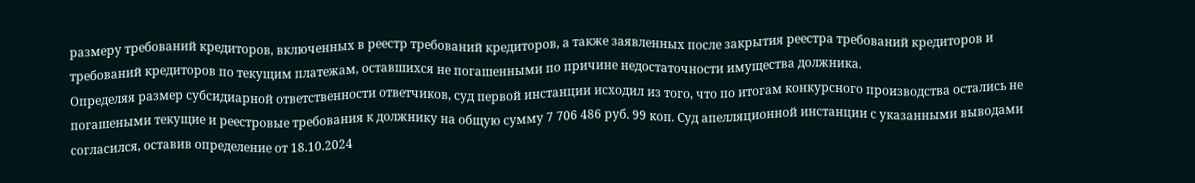размеру требований кредиторов, включенных в реестр требований кредиторов, а также заявленных после закрытия реестра требований кредиторов и требований кредиторов по текущим платежам, оставшихся не погашенными по причине недостаточности имущества должника.
Определяя размер субсидиарной ответственности ответчиков, суд первой инстанции исходил из того, что по итогам конкурсного производства остались не погашеными текущие и реестровые требования к должнику на общую сумму 7 706 486 руб. 99 коп. Суд апелляционной инстанции с указанными выводами согласился, оставив определение от 18.10.2024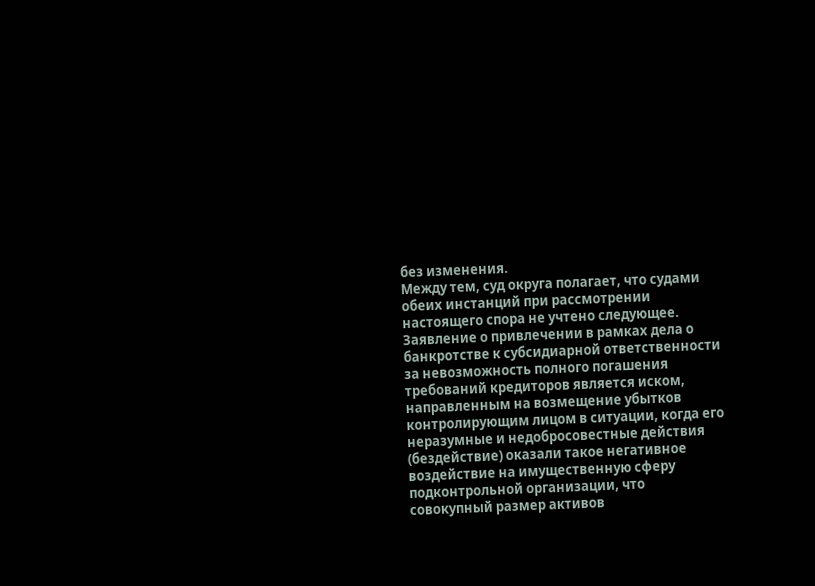без изменения.
Между тем, суд округа полагает, что судами обеих инстанций при рассмотрении настоящего спора не учтено следующее.
Заявление о привлечении в рамках дела о банкротстве к субсидиарной ответственности за невозможность полного погашения требований кредиторов является иском, направленным на возмещение убытков контролирующим лицом в ситуации, когда его неразумные и недобросовестные действия (бездействие) оказали такое негативное воздействие на имущественную сферу подконтрольной организации, что совокупный размер активов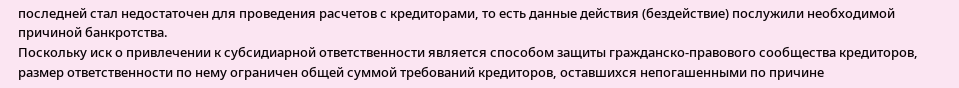последней стал недостаточен для проведения расчетов с кредиторами, то есть данные действия (бездействие) послужили необходимой причиной банкротства.
Поскольку иск о привлечении к субсидиарной ответственности является способом защиты гражданско-правового сообщества кредиторов, размер ответственности по нему ограничен общей суммой требований кредиторов, оставшихся непогашенными по причине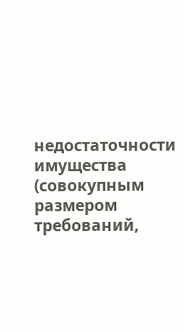недостаточности имущества (совокупным размером требований,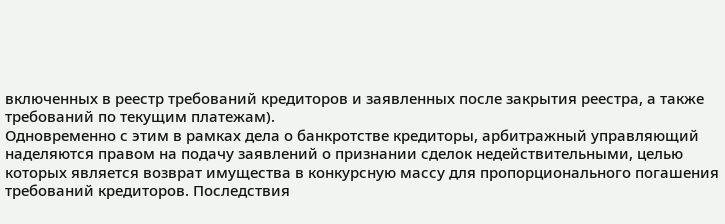включенных в реестр требований кредиторов и заявленных после закрытия реестра, а также требований по текущим платежам).
Одновременно с этим в рамках дела о банкротстве кредиторы, арбитражный управляющий наделяются правом на подачу заявлений о признании сделок недействительными, целью которых является возврат имущества в конкурсную массу для пропорционального погашения требований кредиторов. Последствия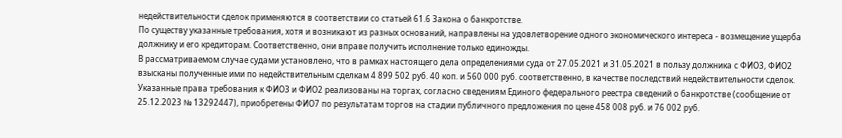недействительности сделок применяются в соответствии со статьей 61.6 Закона о банкротстве.
По существу указанные требования, хотя и возникают из разных оснований, направлены на удовлетворение одного экономического интереса - возмещение ущерба должнику и его кредиторам. Соответственно, они вправе получить исполнение только единожды.
В рассматриваемом случае судами установлено, что в рамках настоящего дела определениями суда от 27.05.2021 и 31.05.2021 в пользу должника с ФИО3, ФИО2 взысканы полученные ими по недействительным сделкам 4 899 502 руб. 40 коп. и 560 000 руб. соответственно, в качестве последствий недействительности сделок.
Указанные права требования к ФИО3 и ФИО2 реализованы на торгах, согласно сведениям Единого федерального реестра сведений о банкротстве (сообщение от 25.12.2023 № 13292447), приобретены ФИО7 по результатам торгов на стадии публичного предложения по цене 458 008 руб. и 76 002 руб.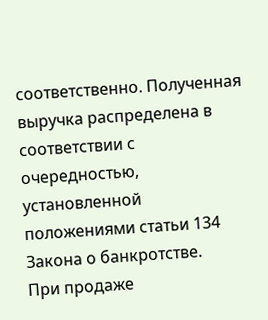соответственно. Полученная выручка распределена в соответствии с очередностью, установленной положениями статьи 134 Закона о банкротстве.
При продаже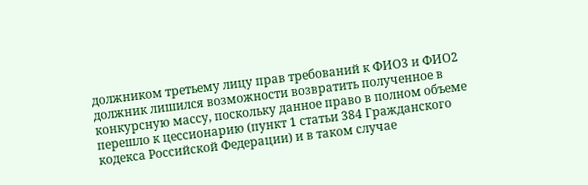должником третьему лицу прав требований к ФИО3 и ФИО2 должник лишился возможности возвратить полученное в конкурсную массу, поскольку данное право в полном объеме перешло к цессионарию (пункт 1 статьи 384 Гражданского кодекса Российской Федерации) и в таком случае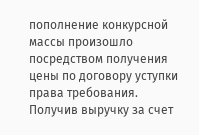пополнение конкурсной массы произошло посредством получения цены по договору уступки права требования.
Получив выручку за счет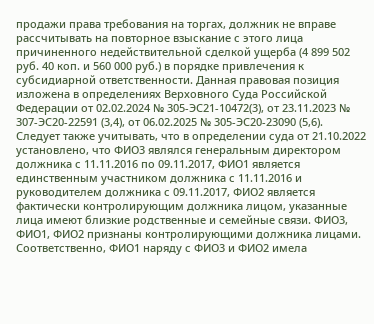продажи права требования на торгах, должник не вправе рассчитывать на повторное взыскание с этого лица причиненного недействительной сделкой ущерба (4 899 502 руб. 40 коп. и 560 000 руб.) в порядке привлечения к субсидиарной ответственности. Данная правовая позиция изложена в определениях Верховного Суда Российской Федерации от 02.02.2024 № 305-ЭС21-10472(3), от 23.11.2023 № 307-ЭС20-22591 (3,4), от 06.02.2025 № 305-ЭС20-23090 (5,6).
Следует также учитывать, что в определении суда от 21.10.2022 установлено, что ФИО3 являлся генеральным директором должника с 11.11.2016 по 09.11.2017, ФИО1 является единственным участником должника с 11.11.2016 и руководителем должника с 09.11.2017, ФИО2 является фактически контролирующим должника лицом, указанные лица имеют близкие родственные и семейные связи. ФИО3, ФИО1, ФИО2 признаны контролирующими должника лицами.
Соответственно, ФИО1 наряду с ФИО3 и ФИО2 имела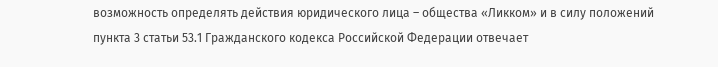возможность определять действия юридического лица – общества «Ликком» и в силу положений пункта 3 статьи 53.1 Гражданского кодекса Российской Федерации отвечает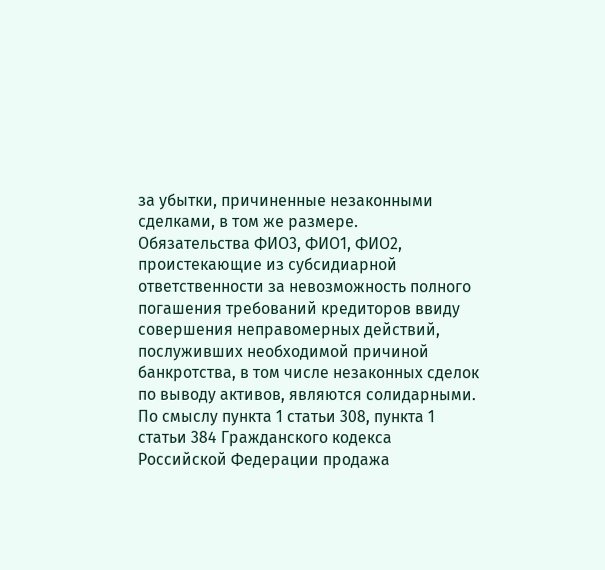за убытки, причиненные незаконными сделками, в том же размере.
Обязательства ФИО3, ФИО1, ФИО2, проистекающие из субсидиарной ответственности за невозможность полного погашения требований кредиторов ввиду совершения неправомерных действий, послуживших необходимой причиной банкротства, в том числе незаконных сделок по выводу активов, являются солидарными.
По смыслу пункта 1 статьи 308, пункта 1 статьи 384 Гражданского кодекса Российской Федерации продажа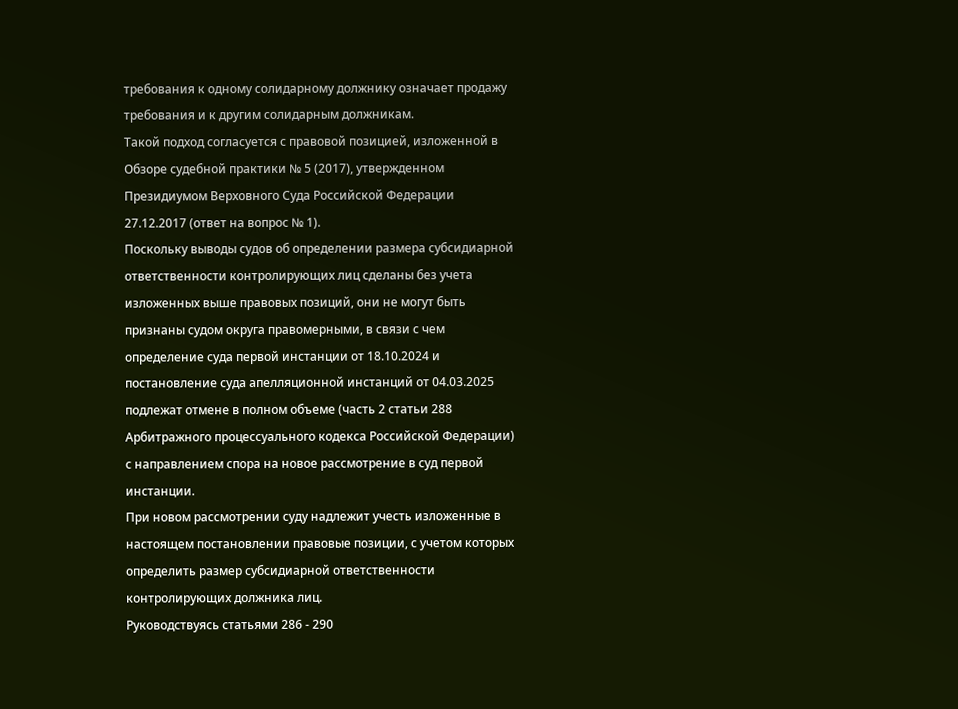требования к одному солидарному должнику означает продажу требования и к другим солидарным должникам.
Такой подход согласуется с правовой позицией, изложенной в Обзоре судебной практики № 5 (2017), утвержденном Президиумом Верховного Суда Российской Федерации 27.12.2017 (ответ на вопрос № 1).
Поскольку выводы судов об определении размера субсидиарной ответственности контролирующих лиц сделаны без учета изложенных выше правовых позиций, они не могут быть признаны судом округа правомерными, в связи с чем определение суда первой инстанции от 18.10.2024 и постановление суда апелляционной инстанций от 04.03.2025 подлежат отмене в полном объеме (часть 2 статьи 288 Арбитражного процессуального кодекса Российской Федерации) с направлением спора на новое рассмотрение в суд первой инстанции.
При новом рассмотрении суду надлежит учесть изложенные в настоящем постановлении правовые позиции, с учетом которых определить размер субсидиарной ответственности контролирующих должника лиц.
Руководствуясь статьями 286 - 290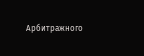Арбитражного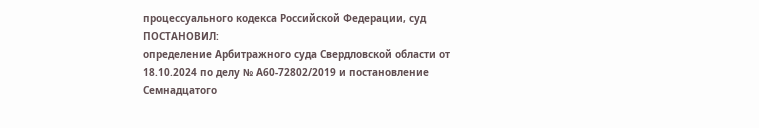процессуального кодекса Российской Федерации, суд
ПОСТАНОВИЛ:
определение Арбитражного суда Свердловской области от 18.10.2024 по делу № А60-72802/2019 и постановление Семнадцатого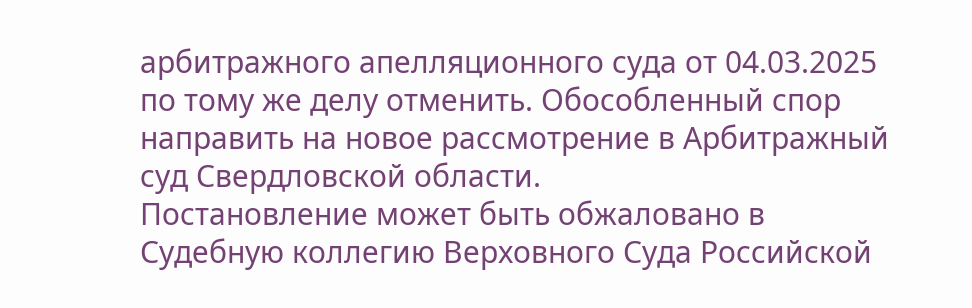арбитражного апелляционного суда от 04.03.2025 по тому же делу отменить. Обособленный спор направить на новое рассмотрение в Арбитражный суд Свердловской области.
Постановление может быть обжаловано в Судебную коллегию Верховного Суда Российской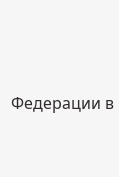Федерации в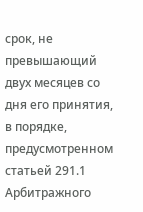срок, не превышающий двух месяцев со дня его принятия, в порядке, предусмотренном статьей 291.1 Арбитражного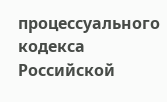процессуального кодекса Российской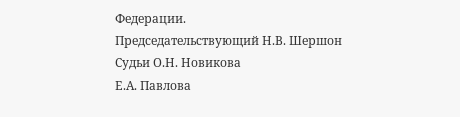Федерации.
Председательствующий Н.В. Шершон
Судьи О.Н. Новикова
Е.А. Павлова